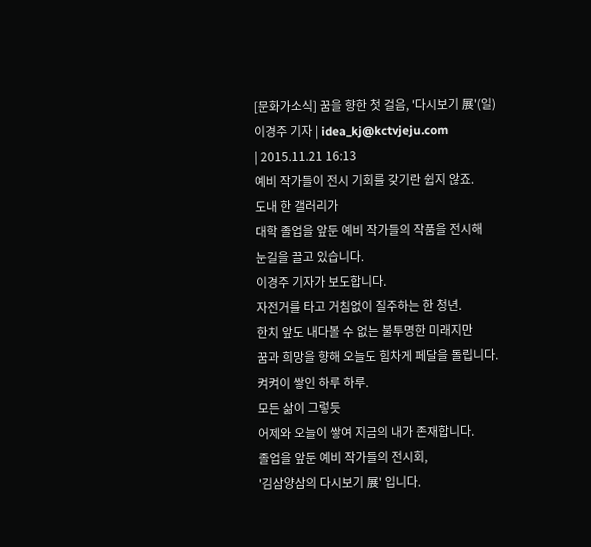[문화가소식] 꿈을 향한 첫 걸음, '다시보기 展'(일)
이경주 기자 | idea_kj@kctvjeju.com
| 2015.11.21 16:13
예비 작가들이 전시 기회를 갖기란 쉽지 않죠.
도내 한 갤러리가
대학 졸업을 앞둔 예비 작가들의 작품을 전시해
눈길을 끌고 있습니다.
이경주 기자가 보도합니다.
자전거를 타고 거침없이 질주하는 한 청년.
한치 앞도 내다볼 수 없는 불투명한 미래지만
꿈과 희망을 향해 오늘도 힘차게 페달을 돌립니다.
켜켜이 쌓인 하루 하루.
모든 삶이 그렇듯
어제와 오늘이 쌓여 지금의 내가 존재합니다.
졸업을 앞둔 예비 작가들의 전시회,
'김삼양삼의 다시보기 展' 입니다.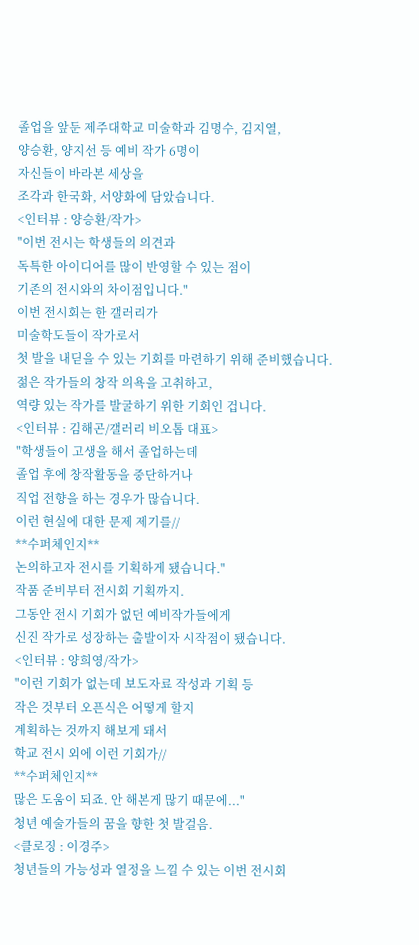졸업을 앞둔 제주대학교 미술학과 김명수, 김지열,
양승환, 양지선 등 예비 작가 6명이
자신들이 바라본 세상을
조각과 한국화, 서양화에 담았습니다.
<인터뷰 : 양승환/작가>
"이번 전시는 학생들의 의견과
독특한 아이디어를 많이 반영할 수 있는 점이
기존의 전시와의 차이점입니다."
이번 전시회는 한 갤러리가
미술학도들이 작가로서
첫 발을 내딛을 수 있는 기회를 마련하기 위해 준비했습니다.
젊은 작가들의 창작 의욕을 고취하고,
역량 있는 작가를 발굴하기 위한 기회인 겁니다.
<인터뷰 : 김해곤/갤러리 비오톱 대표>
"학생들이 고생을 해서 졸업하는데
졸업 후에 창작활동을 중단하거나
직업 전향을 하는 경우가 많습니다.
이런 현실에 대한 문제 제기를//
**수퍼체인지**
논의하고자 전시를 기획하게 됐습니다."
작품 준비부터 전시회 기획까지.
그동안 전시 기회가 없던 예비작가들에게
신진 작가로 성장하는 출발이자 시작점이 됐습니다.
<인터뷰 : 양희영/작가>
"이런 기회가 없는데 보도자료 작성과 기획 등
작은 것부터 오픈식은 어떻게 할지
계획하는 것까지 해보게 돼서
학교 전시 외에 이런 기회가//
**수퍼체인지**
많은 도움이 되죠. 안 해본게 많기 때문에..."
청년 예술가들의 꿈을 향한 첫 발걸음.
<클로징 : 이경주>
청년들의 가능성과 열정을 느낄 수 있는 이번 전시회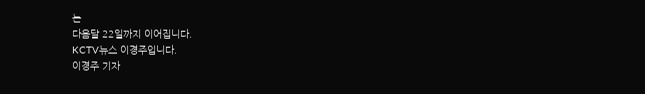는
다음달 22일까지 이어집니다.
KCTV뉴스 이경주입니다.
이경주 기자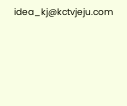idea_kj@kctvjeju.com